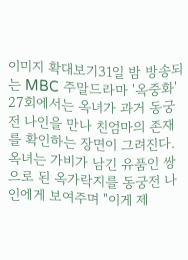이미지 확대보기31일 밤 방송되는 MBC 주말드라마 '옥중화' 27회에서는 옥녀가 과거 동궁전 나인을 만나 친엄마의 존재를 확인하는 장면이 그려진다.
옥녀는 가비가 남긴 유품인 쌍으로 된 옥가락지를 동궁전 나인에게 보여주며 "이게 제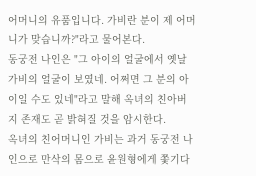어머니의 유품입니다. 가비란 분이 제 어머니가 맞습니까?"라고 물어본다.
동궁전 나인은 "그 아이의 얼굴에서 옛날 가비의 얼굴이 보였네. 어쩌면 그 분의 아이일 수도 있네"라고 말해 옥녀의 친아버지 존재도 곧 밝혀질 것을 암시한다.
옥녀의 친어머니인 가비는 과거 동궁전 나인으로 만삭의 몸으로 윤원형에게 쫓기다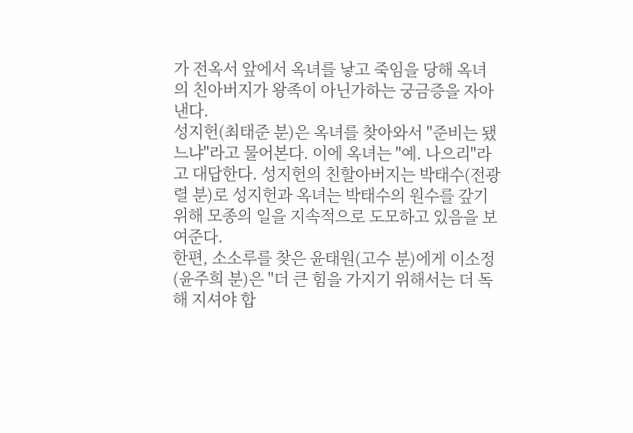가 전옥서 앞에서 옥녀를 낳고 죽임을 당해 옥녀의 친아버지가 왕족이 아닌가하는 궁금증을 자아낸다.
성지헌(최태준 분)은 옥녀를 찾아와서 "준비는 됐느냐"라고 물어본다. 이에 옥녀는 "예. 나으리"라고 대답한다. 성지헌의 친할아버지는 박태수(전광렬 분)로 성지헌과 옥녀는 박태수의 원수를 갚기 위해 모종의 일을 지속적으로 도모하고 있음을 보여준다.
한편, 소소루를 찾은 윤태원(고수 분)에게 이소정(윤주희 분)은 "더 큰 힘을 가지기 위해서는 더 독해 지셔야 합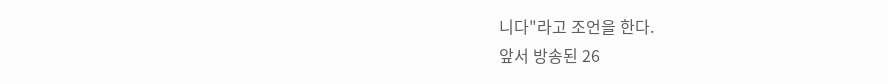니다"라고 조언을 한다.
앞서 방송된 26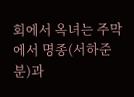회에서 옥녀는 주막에서 명종(서하준 분)과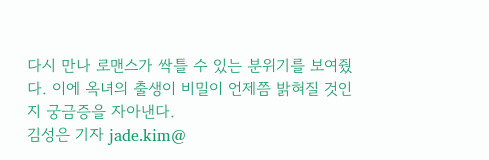다시 만나 로맨스가 싹틀 수 있는 분위기를 보여줬다. 이에 옥녀의 출생이 비밀이 언제쯤 밝혀질 것인지 궁금증을 자아낸다.
김성은 기자 jade.kim@